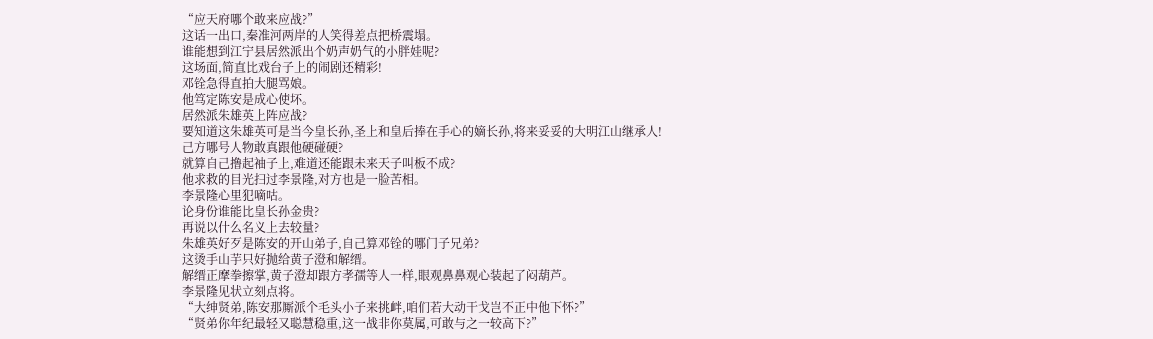“应天府哪个敢来应战?”
这话一出口,秦准河两岸的人笑得差点把桥震塌。
谁能想到江宁县居然派出个奶声奶气的小胖娃呢?
这场面,简直比戏台子上的闹剧还精彩!
邓铨急得直拍大腿骂娘。
他笃定陈安是成心使坏。
居然派朱雄英上阵应战?
要知道这朱雄英可是当今皇长孙,圣上和皇后捧在手心的嫡长孙,将来妥妥的大明江山继承人!
己方哪号人物敢真跟他硬碰硬?
就算自己撸起袖子上,难道还能跟未来天子叫板不成?
他求救的目光扫过李景隆,对方也是一脸苦相。
李景隆心里犯嘀咕。
论身份谁能比皇长孙金贵?
再说以什么名义上去较量?
朱雄英好歹是陈安的开山弟子,自己算邓铨的哪门子兄弟?
这烫手山芋只好抛给黄子澄和解缙。
解缙正摩拳擦掌,黄子澄却跟方孝孺等人一样,眼观鼻鼻观心装起了闷葫芦。
李景隆见状立刻点将。
“大绅贤弟,陈安那厮派个毛头小子来挑衅,咱们若大动干戈岂不正中他下怀?”
“贤弟你年纪最轻又聪慧稳重,这一战非你莫属,可敢与之一较高下?”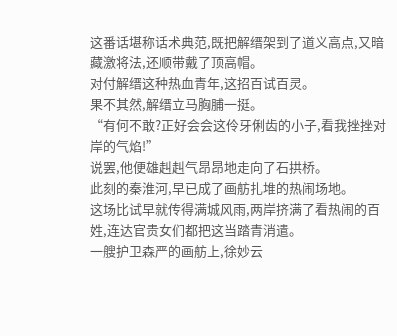这番话堪称话术典范,既把解缙架到了道义高点,又暗藏激将法,还顺带戴了顶高帽。
对付解缙这种热血青年,这招百试百灵。
果不其然,解缙立马胸脯一挺。
“有何不敢?正好会会这伶牙俐齿的小子,看我挫挫对岸的气焰!”
说罢,他便雄赳赳气昂昂地走向了石拱桥。
此刻的秦淮河,早已成了画舫扎堆的热闹场地。
这场比试早就传得满城风雨,两岸挤满了看热闹的百姓,连达官贵女们都把这当踏青消遣。
一艘护卫森严的画舫上,徐妙云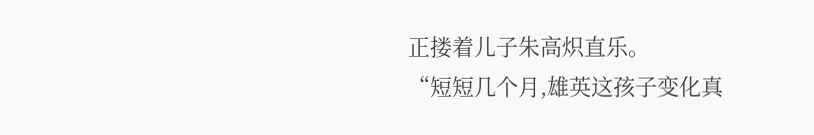正搂着儿子朱高炽直乐。
“短短几个月,雄英这孩子变化真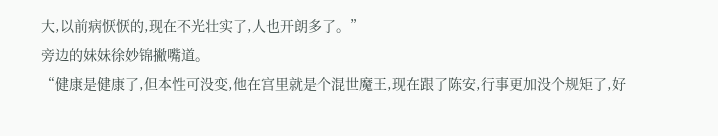大,以前病恹恹的,现在不光壮实了,人也开朗多了。”
旁边的妹妹徐妙锦撇嘴道。
“健康是健康了,但本性可没变,他在宫里就是个混世魔王,现在跟了陈安,行事更加没个规矩了,好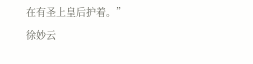在有圣上皇后护着。”
徐妙云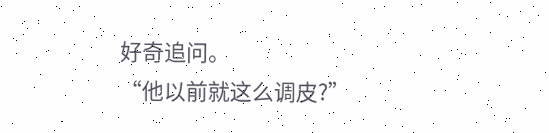好奇追问。
“他以前就这么调皮?”